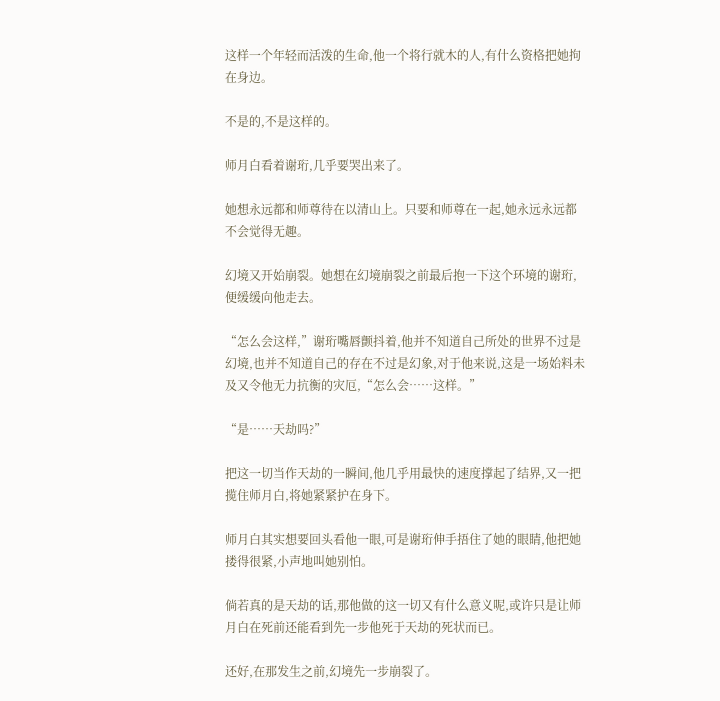这样一个年轻而活泼的生命,他一个将行就木的人,有什么资格把她拘在身边。

不是的,不是这样的。

师月白看着谢珩,几乎要哭出来了。

她想永远都和师尊待在以清山上。只要和师尊在一起,她永远永远都不会觉得无趣。

幻境又开始崩裂。她想在幻境崩裂之前最后抱一下这个环境的谢珩,便缓缓向他走去。

“怎么会这样,”谢珩嘴唇颤抖着,他并不知道自己所处的世界不过是幻境,也并不知道自己的存在不过是幻象,对于他来说,这是一场始料未及又令他无力抗衡的灾厄,“怎么会……这样。”

“是……天劫吗?”

把这一切当作天劫的一瞬间,他几乎用最快的速度撑起了结界,又一把揽住师月白,将她紧紧护在身下。

师月白其实想要回头看他一眼,可是谢珩伸手捂住了她的眼睛,他把她搂得很紧,小声地叫她别怕。

倘若真的是天劫的话,那他做的这一切又有什么意义呢,或许只是让师月白在死前还能看到先一步他死于天劫的死状而已。

还好,在那发生之前,幻境先一步崩裂了。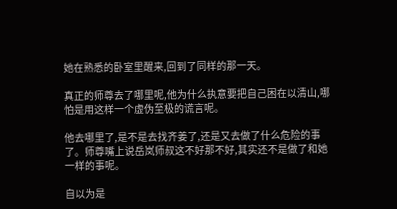她在熟悉的卧室里醒来,回到了同样的那一天。

真正的师尊去了哪里呢,他为什么执意要把自己困在以清山,哪怕是用这样一个虚伪至极的谎言呢。

他去哪里了,是不是去找齐姜了,还是又去做了什么危险的事了。师尊嘴上说岳岚师叔这不好那不好,其实还不是做了和她一样的事呢。

自以为是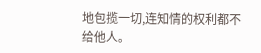地包揽一切,连知情的权利都不给他人。